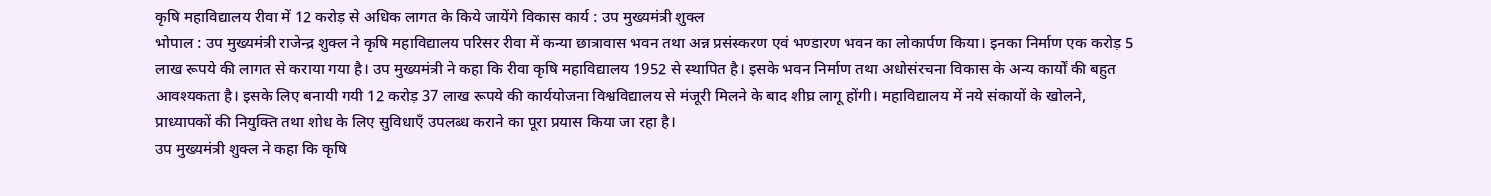कृषि महाविद्यालय रीवा में 12 करोड़ से अधिक लागत के किये जायेंगे विकास कार्य : उप मुख्यमंत्री शुक्ल
भोपाल : उप मुख्यमंत्री राजेन्द्र शुक्ल ने कृषि महाविद्यालय परिसर रीवा में कन्या छात्रावास भवन तथा अन्न प्रसंस्करण एवं भण्डारण भवन का लोकार्पण किया। इनका निर्माण एक करोड़ 5 लाख रूपये की लागत से कराया गया है। उप मुख्यमंत्री ने कहा कि रीवा कृषि महाविद्यालय 1952 से स्थापित है। इसके भवन निर्माण तथा अधोसंरचना विकास के अन्य कार्यों की बहुत आवश्यकता है। इसके लिए बनायी गयी 12 करोड़ 37 लाख रूपये की कार्ययोजना विश्वविद्यालय से मंजूरी मिलने के बाद शीघ्र लागू होंगी। महाविद्यालय में नये संकायों के खोलने, प्राध्यापकों की नियुक्ति तथा शोध के लिए सुविधाएँ उपलब्ध कराने का पूरा प्रयास किया जा रहा है।
उप मुख्यमंत्री शुक्ल ने कहा कि कृषि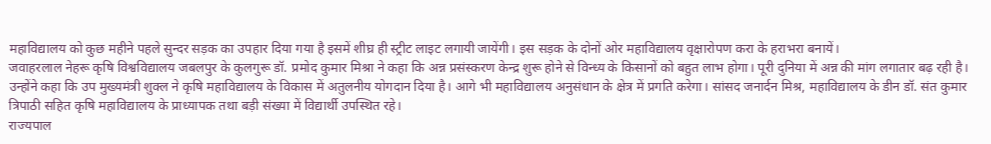महाविद्यालय को कुछ महीने पहले सुन्दर सड़क का उपहार दिया गया है इसमें शीघ्र ही स्ट्रीट लाइट लगायी जायेंगी। इस सड़क के दोनों ओर महाविद्यालय वृक्षारोपण करा के हराभरा बनायें।
जवाहरलाल नेहरू कृषि विश्वविद्यालय जबलपुर के कुलगुरू डॉ. प्रमोद कुमार मिश्रा ने कहा कि अन्न प्रसंस्करण केन्द्र शुरू होने से विन्ध्य के किसानों को बहुत लाभ होगा। पूरी दुनिया में अन्न की मांग लगातार बढ़ रही है। उन्होंने कहा कि उप मुख्यमंत्री शुक्ल ने कृषि महाविद्यालय के विकास में अतुलनीय योगदान दिया है। आगे भी महाविद्यालय अनुसंधान के क्षेत्र में प्रगति करेगा। सांसद जनार्दन मिश्र, महाविद्यालय के डीन डॉ. संत कुमार त्रिपाठी सहित कृषि महाविद्यालय के प्राध्यापक तथा बड़ी संख्या में विद्यार्थी उपस्थित रहे।
राज्यपाल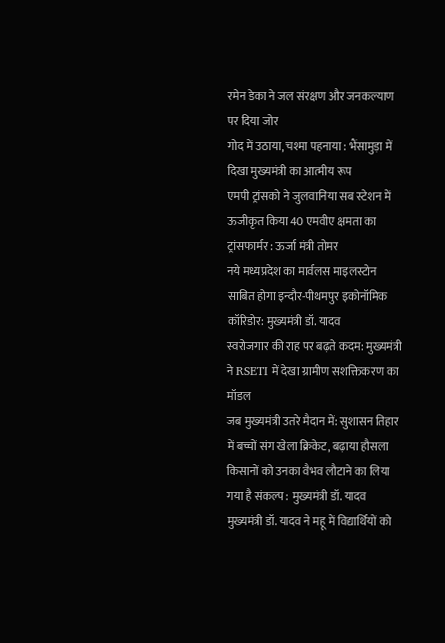रमेन डेका ने जल संरक्षण और जनकल्याण पर दिया जोर
गोद में उठाया, चश्मा पहनाया : भैंसामुड़ा में दिखा मुख्यमंत्री का आत्मीय रूप
एमपी ट्रांसको ने जुलवानिया सब स्टेशन में ऊजीकृत किया 40 एमवीए क्षमता का ट्रांसफार्मर : ऊर्जा मंत्री तोमर
नये मध्यप्रदेश का मार्वलस माइलस्टोन साबित होगा इन्दौर-पीथमपुर इकोनॉमिक कॉरिडोर: मुख्यमंत्री डॉ. यादव
स्वरोजगार की राह पर बढ़ते कदम: मुख्यमंत्री ने RSETI में देखा ग्रामीण सशक्तिकरण का मॉडल
जब मुख्यमंत्री उतरे मैदान में: सुशासन तिहार में बच्चों संग खेला क्रिकेट, बढ़ाया हौसला
किसानों को उनका वैभव लौटाने का लिया गया है संकल्प : मुख्यमंत्री डॉ. यादव
मुख्यमंत्री डॉ. यादव ने महू में विद्यार्थियों को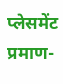प्लेसमेंट प्रमाण-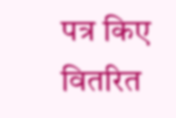पत्र किए वितरित